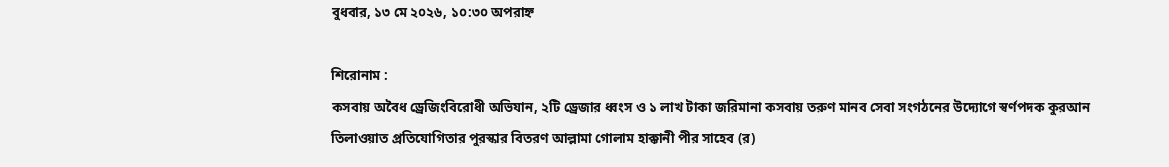বুধবার, ১৩ মে ২০২৬, ১০:৩০ অপরাহ্ন

শিরোনাম :
কসবায় অবৈধ ড্রেজিংবিরোধী অভিযান, ২টি ড্রেজার ধ্বংস ও ১ লাখ টাকা জরিমানা কসবায় তরুণ মানব সেবা সংগঠনের উদ্যোগে স্বর্ণপদক কুরআন তিলাওয়াত প্রতিযোগিতার পুরস্কার বিতরণ আল্লামা গোলাম হাক্কানী পীর সাহেব (র)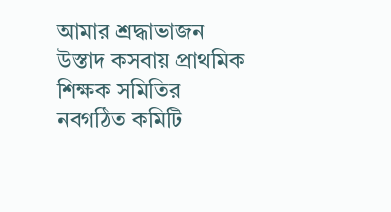আমার শ্রদ্ধাভাজন উস্তাদ কসবায় প্রাথমিক শিক্ষক সমিতির নবগঠিত কমিটি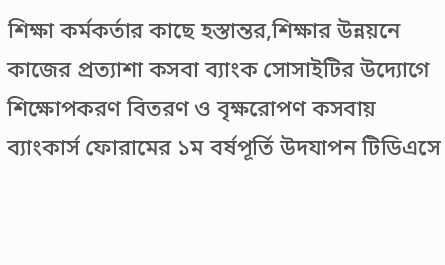শিক্ষা কর্মকর্তার কাছে হস্তান্তর,শিক্ষার উন্নয়নে কাজের প্রত্যাশা কসবা ব্যাংক সোসাইটির উদ্যোগে শিক্ষোপকরণ বিতরণ ও বৃক্ষরোপণ কসবায় ব্যাংকার্স ফোরামের ১ম বর্ষপূর্তি উদযাপন টিডিএসে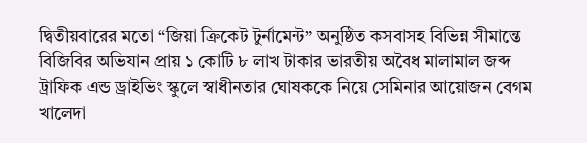দ্বিতীয়বারের মতো “জিয়া ক্রিকেট টুর্নামেন্ট” অনুষ্ঠিত কসবাসহ বিভিন্ন সীমান্তে বিজিবির অভিযান প্রায় ১ কোটি ৮ লাখ টাকার ভারতীয় অবৈধ মালামাল জব্দ ট্রাফিক এন্ড ড্রাইভিং স্কুলে স্বাধীনতার ঘোষককে নিয়ে সেমিনার আয়োজন বেগম খালেদা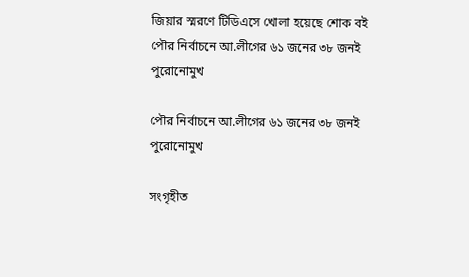জিয়ার স্মরণে টিডিএসে খোলা হয়েছে শোক বই
পৌর নির্বাচনে আ.লীগের ৬১ জনের ৩৮ জনই পুরোনোমুখ

পৌর নির্বাচনে আ.লীগের ৬১ জনের ৩৮ জনই পুরোনোমুখ

সংগৃহীত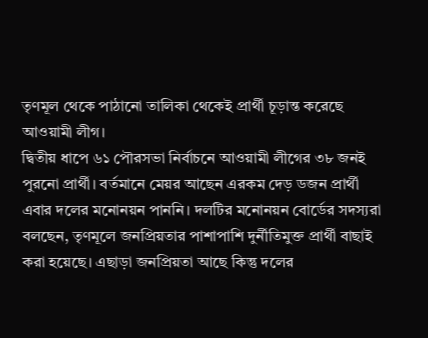তৃণমূল থেকে পাঠানো তালিকা থেকেই প্রার্থী চূড়ান্ত করেছে আওয়ামী লীগ।
দ্বিতীয় ধাপে ৬১ পৌরসভা নির্বাচনে আওয়ামী লীগের ৩৮ জনই পুরনো প্রার্থী। বর্তমানে মেয়র আছেন এরকম দেড় ডজন প্রার্থী এবার দলের মনোনয়ন পাননি। দলটির মনোনয়ন বোর্ডের সদস্যরা বলছেন, তৃণমূলে জনপ্রিয়তার পাশাপাশি দুর্নীতিমুক্ত প্রার্থী বাছাই করা হয়েছে। এছাড়া জনপ্রিয়তা আছে কিন্তু দলের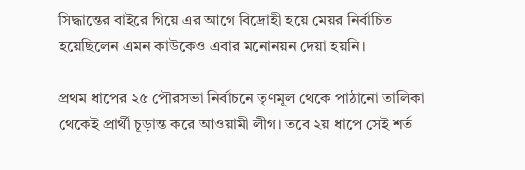সিদ্ধান্তের বাইরে গিয়ে এর আগে বিদ্রোহী হয়ে মেয়র নির্বাচিত হয়েছিলেন এমন কাউকেও এবার মনোনয়ন দেয়া হয়নি।

প্রথম ধাপের ২৫ পৌরসভা নির্বাচনে তৃণমূল থেকে পাঠানো তালিকা থেকেই প্রার্থী চূড়ান্ত করে আওয়ামী লীগ। তবে ২য় ধাপে সেই শর্ত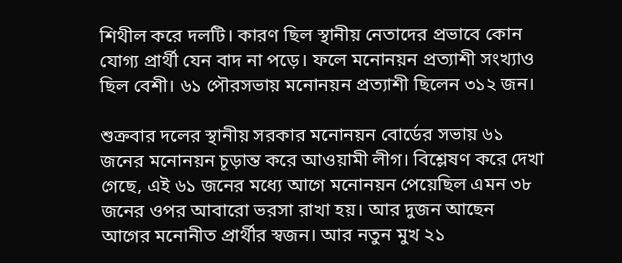শিথীল করে দলটি। কারণ ছিল স্থানীয় নেতাদের প্রভাবে কোন যোগ্য প্রার্থী যেন বাদ না পড়ে। ফলে মনোনয়ন প্রত্যাশী সংখ্যাও ছিল বেশী। ৬১ পৌরসভায় মনোনয়ন প্রত্যাশী ছিলেন ৩১২ জন।

শুক্রবার দলের স্থানীয় সরকার মনোনয়ন বোর্ডের সভায় ৬১ জনের মনোনয়ন চূড়ান্ত করে আওয়ামী লীগ। বিশ্লেষণ করে দেখা গেছে, এই ৬১ জনের মধ্যে আগে মনোনয়ন পেয়েছিল এমন ৩৮ জনের ওপর আবারো ভরসা রাখা হয়। আর দুজন আছেন আগের মনোনীত প্রার্থীর স্বজন। আর নতুন মুখ ২১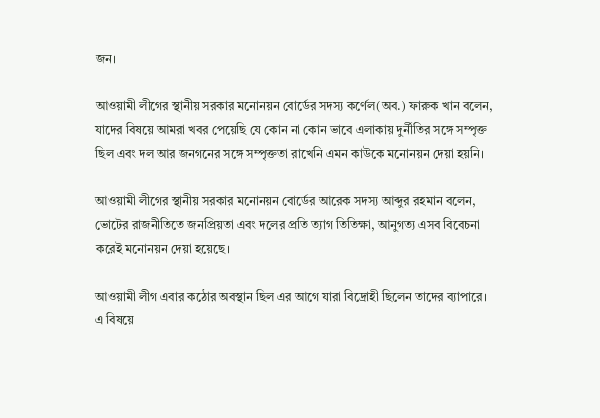জন।

আওয়ামী লীগের স্থানীয় সরকার মনোনয়ন বোর্ডের সদস্য কর্ণেল(অব.) ফারুক খান বলেন, যাদের বিষয়ে আমরা খবর পেয়েছি যে কোন না কোন ভাবে এলাকায় দুর্নীতির সঙ্গে সম্পৃক্ত ছিল এবং দল আর জনগনের সঙ্গে সম্পৃক্ততা রাখেনি এমন কাউকে মনোনয়ন দেয়া হয়নি।

আওয়ামী লীগের স্থানীয় সরকার মনোনয়ন বোর্ডের আরেক সদস্য আব্দুর রহমান বলেন, ভোটের রাজনীতিতে জনপ্রিয়তা এবং দলের প্রতি ত্যাগ তিতিক্ষা, আনুগত্য এসব বিবেচনা করেই মনোনয়ন দেয়া হয়েছে।

আওয়ামী লীগ এবার কঠোর অবস্থান ছিল এর আগে যারা বিদ্রোহী ছিলেন তাদের ব্যাপারে। এ বিষয়ে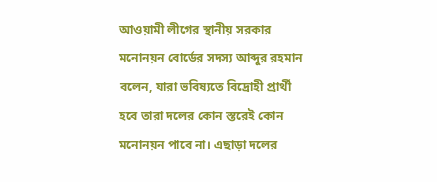আওয়ামী লীগের স্থানীয় সরকার মনোনয়ন বোর্ডের সদস্য আব্দুর রহমান বলেন, যারা ভবিষ্যতে বিদ্রোহী প্রার্থী হবে তারা দলের কোন স্তরেই কোন মনোনয়ন পাবে না। এছাড়া দলের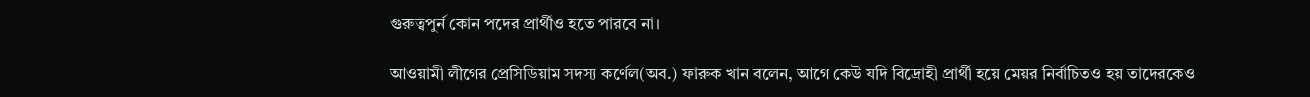গুরুত্বপুর্ন কোন পদের প্রার্থীও হতে পারবে না।

আওয়ামী লীগের প্রেসিডিয়াম সদস্য কর্ণেল(অব.) ফারুক খান বলেন, আগে কেউ যদি বিদ্রোহী প্রার্থী হয়ে মেয়র নির্বাচিতও হয় তাদেরকেও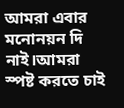আমরা এবার মনোনয়ন দি নাই।আমরা স্পষ্ট করতে চাই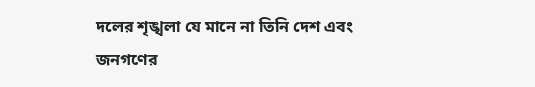দলের শৃঙ্খলা যে মানে না তিনি দেশ এবং জনগণের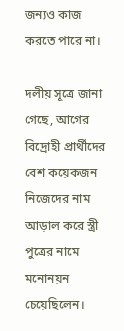জন্যও কাজ করতে পারে না।

দলীয় সূত্রে জানা গেছে, আগের বিদ্রোহী প্রার্থীদের বেশ কয়েকজন নিজেদের নাম আড়াল করে স্ত্রী পুত্রের নামে মনোনয়ন চেয়েছিলেন।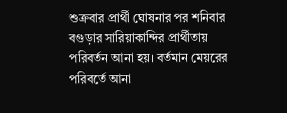শুক্রবার প্রার্থী ঘোষনার পর শনিবার বগুড়ার সারিয়াকান্দির প্রার্থীতায় পরিবর্তন আনা হয়। বর্তমান মেয়রের পরিবর্তে আনা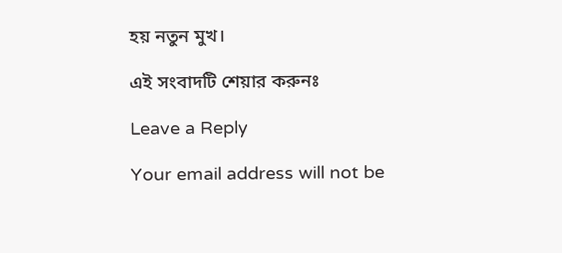হয় নতুন মুখ।

এই সংবাদটি শেয়ার করুনঃ

Leave a Reply

Your email address will not be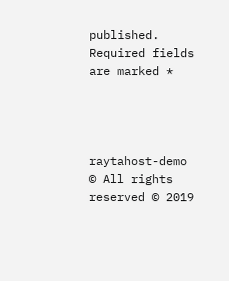published. Required fields are marked *




raytahost-demo
© All rights reserved © 2019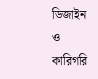ডিজাইন ও কারিগরি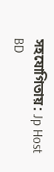সহযোগিতায়: Jp Host BD